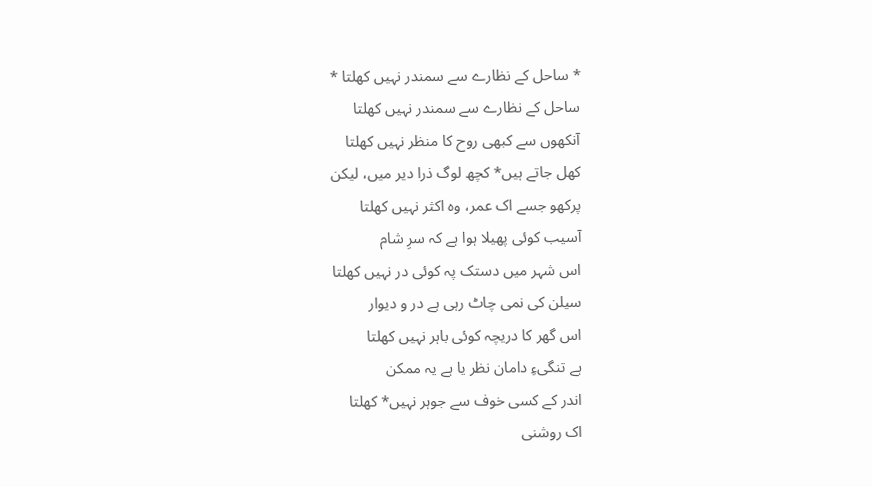* ساحل کے نظارے سے سمندر نہیں کھلتا *
ساحل کے نظارے سے سمندر نہیں کھلتا
آنکھوں سے کبھی روح کا منظر نہیں کھلتا
کھل جاتے ہیں* کچھ لوگ ذرا دیر میں، لیکن
پرکھو جسے اک عمر، وہ اکثر نہیں کھلتا
آسیب کوئی پھیلا ہوا ہے کہ سرِ شام
اس شہر میں دستک پہ کوئی در نہیں کھلتا
سیلن کی نمی چاٹ رہی ہے در و دیوار
اس گھر کا دریچہ کوئی باہر نہیں کھلتا
ہے تنگیءِ دامان نظر یا ہے یہ ممکن
اندر کے کسی خوف سے جوہر نہیں* کھلتا
اک روشنی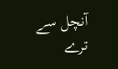آنچل سے ترے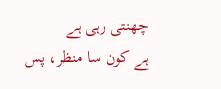چھنتی رہی ہے
ہے کون سا منظر، پس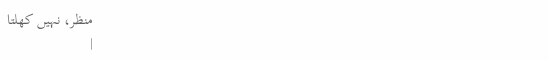منظر، نہیں کھلتا
|